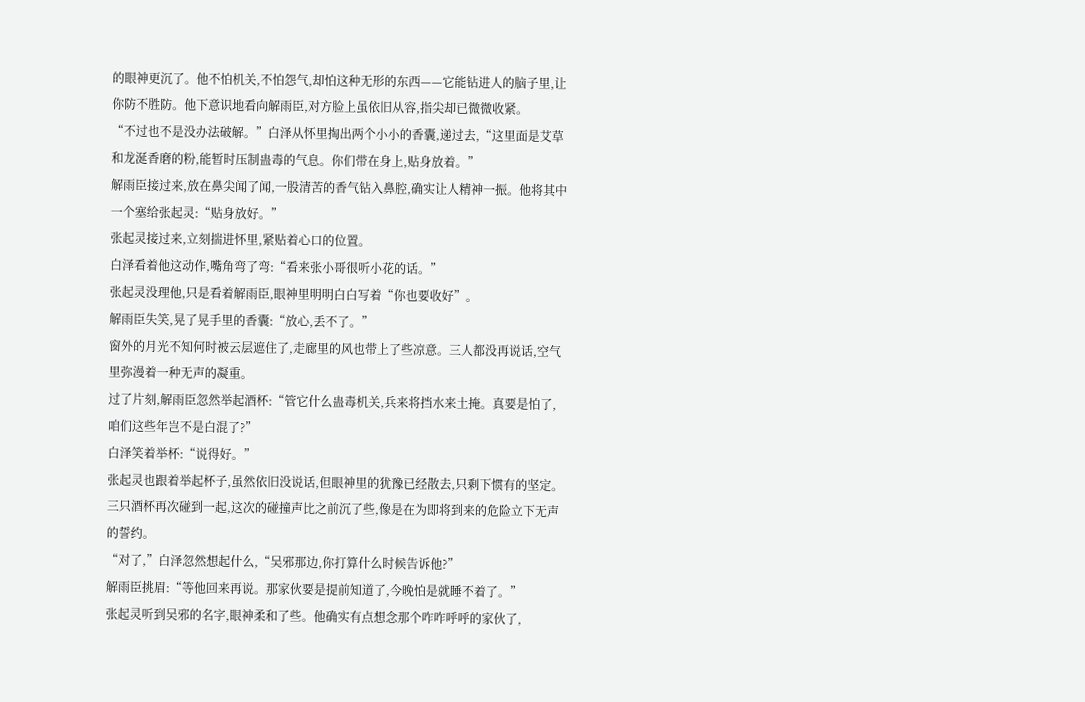的眼神更沉了。他不怕机关,不怕怨气,却怕这种无形的东西——它能钻进人的脑子里,让你防不胜防。他下意识地看向解雨臣,对方脸上虽依旧从容,指尖却已微微收紧。
“不过也不是没办法破解。”白泽从怀里掏出两个小小的香囊,递过去,“这里面是艾草和龙涎香磨的粉,能暂时压制蛊毒的气息。你们带在身上,贴身放着。”
解雨臣接过来,放在鼻尖闻了闻,一股清苦的香气钻入鼻腔,确实让人精神一振。他将其中一个塞给张起灵:“贴身放好。”
张起灵接过来,立刻揣进怀里,紧贴着心口的位置。
白泽看着他这动作,嘴角弯了弯:“看来张小哥很听小花的话。”
张起灵没理他,只是看着解雨臣,眼神里明明白白写着“你也要收好”。
解雨臣失笑,晃了晃手里的香囊:“放心,丢不了。”
窗外的月光不知何时被云层遮住了,走廊里的风也带上了些凉意。三人都没再说话,空气里弥漫着一种无声的凝重。
过了片刻,解雨臣忽然举起酒杯:“管它什么蛊毒机关,兵来将挡水来土掩。真要是怕了,咱们这些年岂不是白混了?”
白泽笑着举杯:“说得好。”
张起灵也跟着举起杯子,虽然依旧没说话,但眼神里的犹豫已经散去,只剩下惯有的坚定。
三只酒杯再次碰到一起,这次的碰撞声比之前沉了些,像是在为即将到来的危险立下无声的誓约。
“对了,”白泽忽然想起什么,“吴邪那边,你打算什么时候告诉他?”
解雨臣挑眉:“等他回来再说。那家伙要是提前知道了,今晚怕是就睡不着了。”
张起灵听到吴邪的名字,眼神柔和了些。他确实有点想念那个咋咋呼呼的家伙了,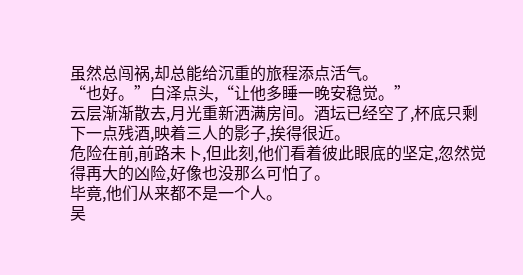虽然总闯祸,却总能给沉重的旅程添点活气。
“也好。”白泽点头,“让他多睡一晚安稳觉。”
云层渐渐散去,月光重新洒满房间。酒坛已经空了,杯底只剩下一点残酒,映着三人的影子,挨得很近。
危险在前,前路未卜,但此刻,他们看着彼此眼底的坚定,忽然觉得再大的凶险,好像也没那么可怕了。
毕竟,他们从来都不是一个人。
吴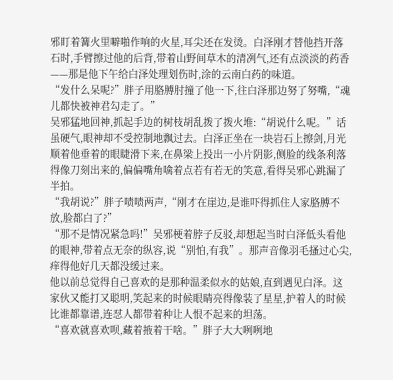邪盯着篝火里噼啪作响的火星,耳尖还在发烫。白泽刚才替他挡开落石时,手臂擦过他的后背,带着山野间草木的清冽气,还有点淡淡的药香——那是他下午给白泽处理划伤时,涂的云南白药的味道。
“发什么呆呢?”胖子用胳膊肘撞了他一下,往白泽那边努了努嘴,“魂儿都快被神君勾走了。”
吴邪猛地回神,抓起手边的树枝胡乱拨了拨火堆:“胡说什么呢。”话虽硬气,眼神却不受控制地飘过去。白泽正坐在一块岩石上擦剑,月光顺着他垂着的眼睫滑下来,在鼻梁上投出一小片阴影,侧脸的线条利落得像刀刻出来的,偏偏嘴角噙着点若有若无的笑意,看得吴邪心跳漏了半拍。
“我胡说?”胖子啧啧两声,“刚才在崖边,是谁吓得抓住人家胳膊不放,脸都白了?”
“那不是情况紧急吗!”吴邪梗着脖子反驳,却想起当时白泽低头看他的眼神,带着点无奈的纵容,说“别怕,有我”。那声音像羽毛搔过心尖,痒得他好几天都没缓过来。
他以前总觉得自己喜欢的是那种温柔似水的姑娘,直到遇见白泽。这家伙又能打又聪明,笑起来的时候眼睛亮得像装了星星,护着人的时候比谁都靠谱,连怼人都带着种让人恨不起来的坦荡。
“喜欢就喜欢呗,藏着掖着干啥。”胖子大大咧咧地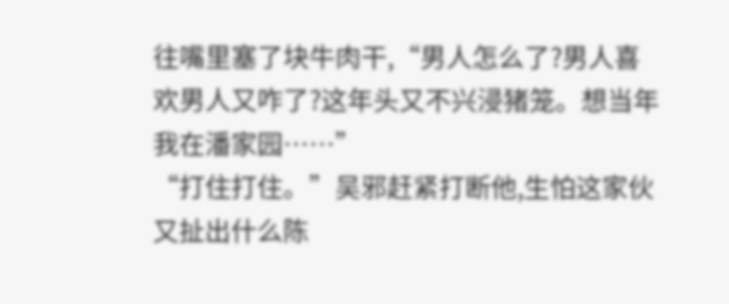往嘴里塞了块牛肉干,“男人怎么了?男人喜欢男人又咋了?这年头又不兴浸猪笼。想当年我在潘家园……”
“打住打住。”吴邪赶紧打断他,生怕这家伙又扯出什么陈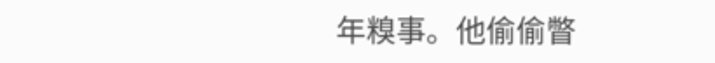年糗事。他偷偷瞥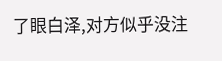了眼白泽,对方似乎没注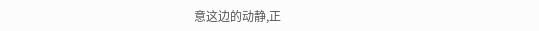意这边的动静,正